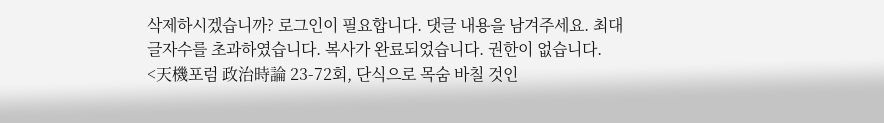삭제하시겠습니까? 로그인이 필요합니다. 댓글 내용을 남겨주세요. 최대 글자수를 초과하였습니다. 복사가 완료되었습니다. 권한이 없습니다.
<天機포럼 政治時論 23-72회, 단식으로 목숨 바칠 것인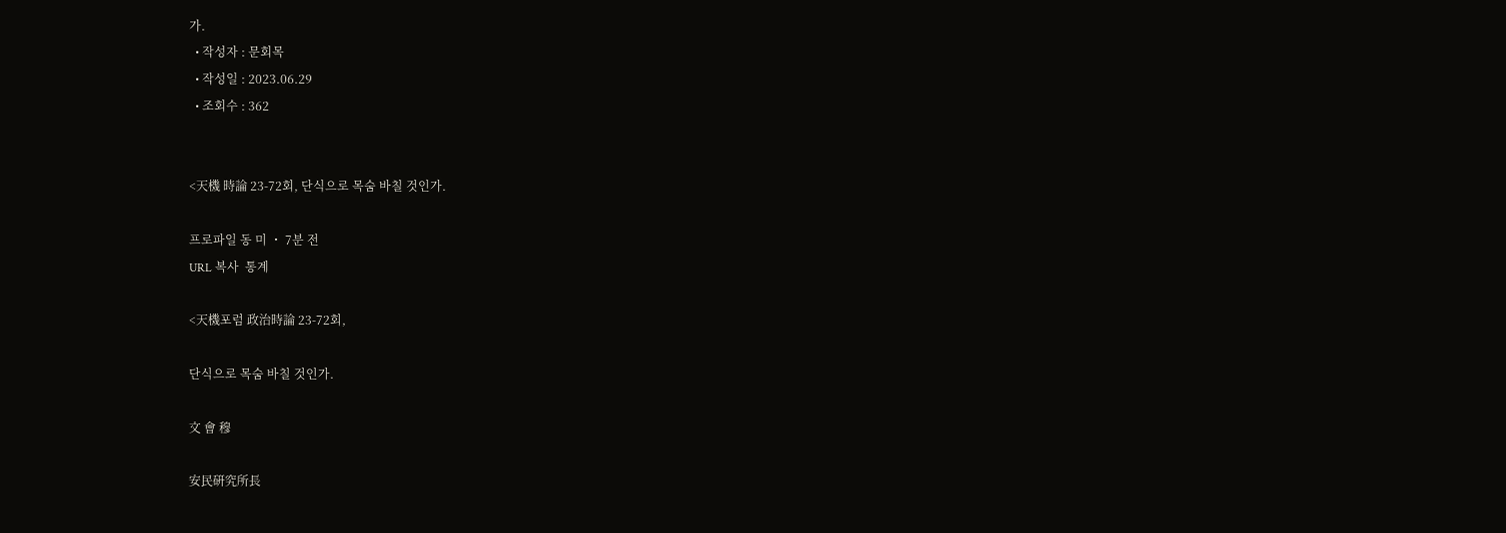가.
  • 작성자 : 문회목
  • 작성일 : 2023.06.29
  • 조회수 : 362


<天機 時論 23-72회, 단식으로 목숨 바칠 것인가.

프로파일 동 미 ・ 7분 전
URL 복사  통계

<天機포럼 政治時論 23-72회,

단식으로 목숨 바칠 것인가.

文 會 穆

安民硏究所長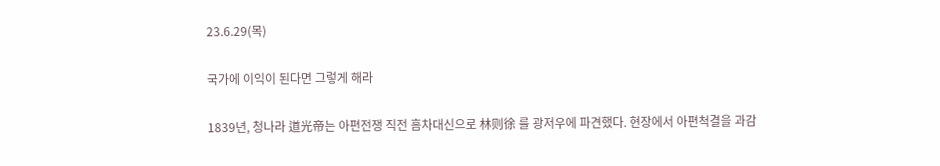23.6.29(목)

국가에 이익이 된다면 그렇게 해라

1839년, 청나라 道光帝는 아편전쟁 직전 흠차대신으로 林则徐 를 광저우에 파견했다. 현장에서 아편척결을 과감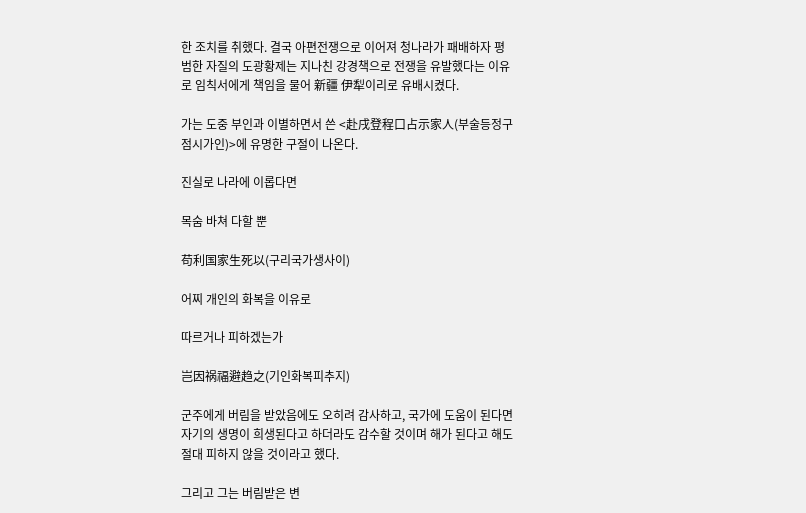한 조치를 취했다. 결국 아편전쟁으로 이어져 청나라가 패배하자 평범한 자질의 도광황제는 지나친 강경책으로 전쟁을 유발했다는 이유로 임칙서에게 책임을 물어 新疆 伊犁이리로 유배시켰다.

가는 도중 부인과 이별하면서 쓴 <赴戌登程口占示家人(부술등정구점시가인)>에 유명한 구절이 나온다.

진실로 나라에 이롭다면

목숨 바쳐 다할 뿐

苟利国家生死以(구리국가생사이)

어찌 개인의 화복을 이유로

따르거나 피하겠는가

岂因祸福避趋之(기인화복피추지)

군주에게 버림을 받았음에도 오히려 감사하고, 국가에 도움이 된다면 자기의 생명이 희생된다고 하더라도 감수할 것이며 해가 된다고 해도 절대 피하지 않을 것이라고 했다.

그리고 그는 버림받은 변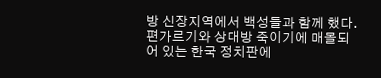방 신장지역에서 백성들과 함께 했다. 편가르기와 상대방 죽이기에 매몰되어 있는 한국 정치판에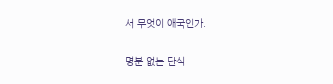서 무엇이 애국인가.

명분 없는 단식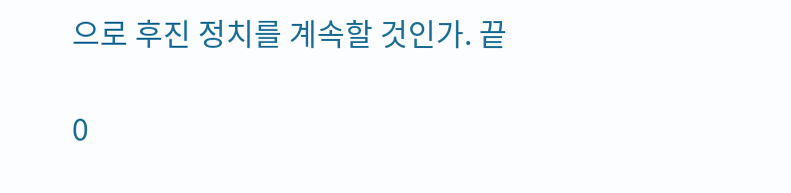으로 후진 정치를 계속할 것인가. 끝

0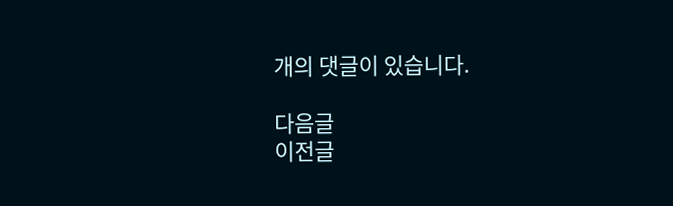개의 댓글이 있습니다.

다음글
이전글